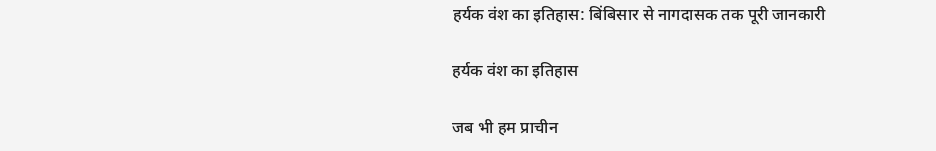हर्यक वंश का इतिहास: बिंबिसार से नागदासक तक पूरी जानकारी

हर्यक वंश का इतिहास

जब भी हम प्राचीन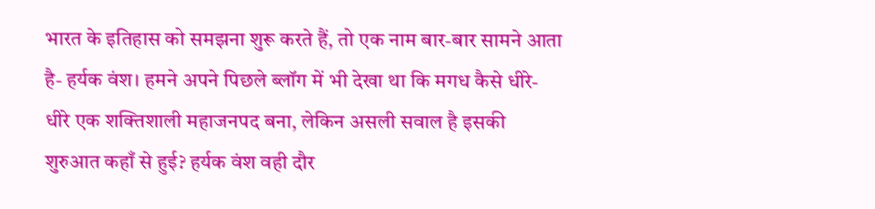भारत के इतिहास को समझना शुरू करते हैं, तो एक नाम बार-बार सामने आता है- हर्यक वंश। हमने अपने पिछले ब्लॉग में भी देखा था कि मगध कैसे धीरे-धीरे एक शक्तिशाली महाजनपद बना, लेकिन असली सवाल है इसकी शुरुआत कहाँ से हुई? हर्यक वंश वही दौर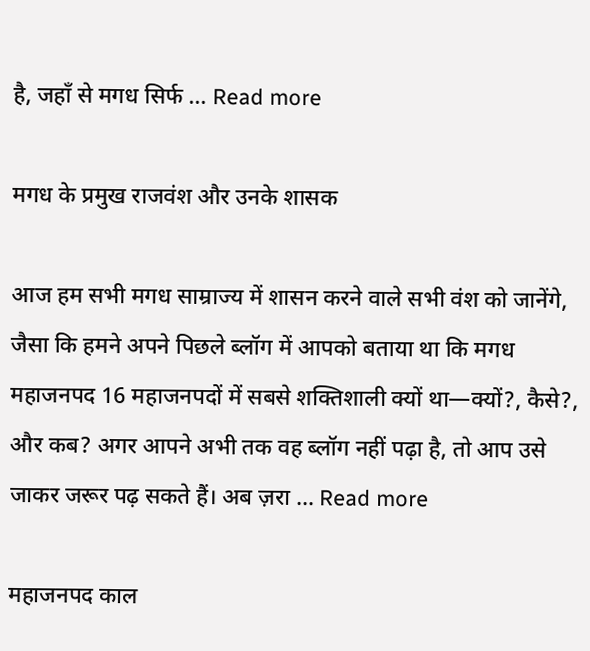है, जहाँ से मगध सिर्फ … Read more

मगध के प्रमुख राजवंश और उनके शासक

आज हम सभी मगध साम्राज्य में शासन करने वाले सभी वंश को जानेंगे, जैसा कि हमने अपने पिछले ब्लॉग में आपको बताया था कि मगध महाजनपद 16 महाजनपदों में सबसे शक्तिशाली क्यों था—क्यों?, कैसे?, और कब? अगर आपने अभी तक वह ब्लॉग नहीं पढ़ा है, तो आप उसे जाकर जरूर पढ़ सकते हैं। अब ज़रा … Read more

महाजनपद काल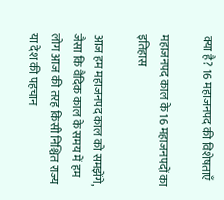क्या है? 16 महाजनपद की विशेषताएँ

महाजनपद काल के 16 महाजनपदों का इतिहास

आज हम महाजनपद काल को समझेंगे, जैसा कि वैदिक काल के समय में हम लोग आज की तरह किसी निश्चित राज्य या देश की पहचान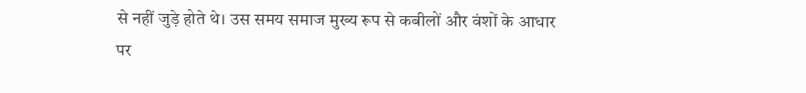से नहीं जुड़े होते थे। उस समय समाज मुख्य रूप से कबीलों और वंशों के आधार पर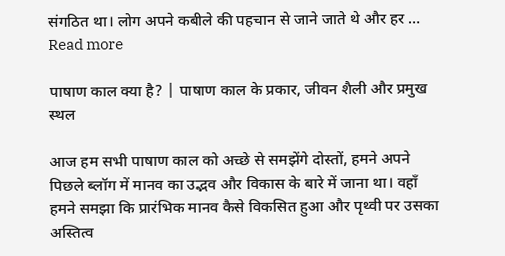संगठित था। लोग अपने कबीले की पहचान से जाने जाते थे और हर … Read more

पाषाण काल क्या है? | पाषाण काल के प्रकार, जीवन शैली और प्रमुख स्थल

आज हम सभी पाषाण काल को अच्छे से समझेंगे दोस्तों, हमने अपने पिछले ब्लॉग में मानव का उद्भव और विकास के बारे में जाना था। वहाँ हमने समझा कि प्रारंभिक मानव कैसे विकसित हुआ और पृथ्वी पर उसका अस्तित्व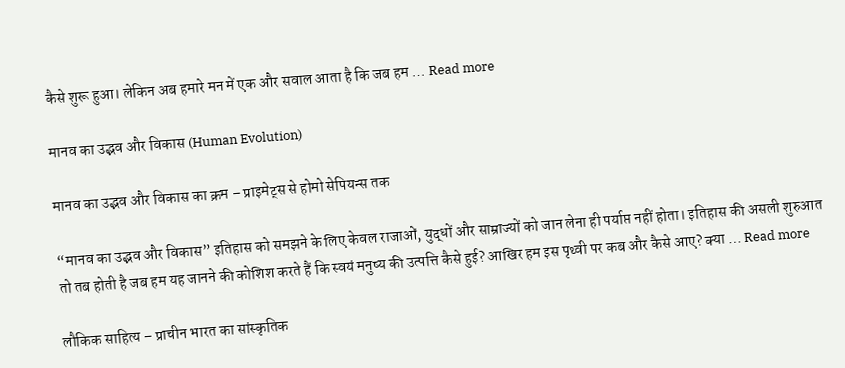कैसे शुरू हुआ। लेकिन अब हमारे मन में एक और सवाल आता है कि जब हम … Read more

मानव का उद्भव और विकास (Human Evolution)

मानव का उद्भव और विकास का क्रम – प्राइमेट्स से होमो सेपियन्स तक

“मानव का उद्भव और विकास” इतिहास को समझने के लिए केवल राजाओं, युद्धों और साम्राज्यों को जान लेना ही पर्याप्त नहीं होता। इतिहास की असली शुरुआत तो तब होती है जब हम यह जानने की कोशिश करते हैं कि स्वयं मनुष्य की उत्पत्ति कैसे हुई? आखिर हम इस पृथ्वी पर कब और कैसे आए? क्या … Read more

लौकिक साहित्य – प्राचीन भारत का सांस्कृतिक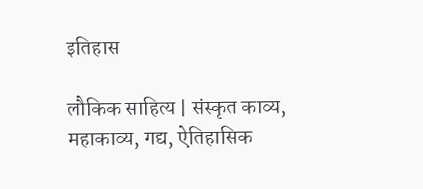इतिहास

लौकिक साहित्य | संस्कृत काव्य, महाकाव्य, गद्य, ऐतिहासिक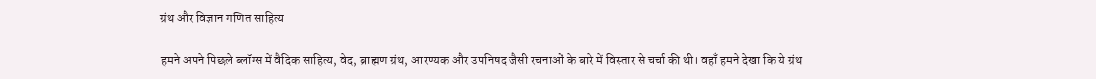ग्रंथ और विज्ञान गणित साहित्य

हमने अपने पिछले ब्लॉग्स में वैदिक साहित्य, वेद, ब्राह्मण ग्रंथ, आरण्यक और उपनिषद जैसी रचनाओं के बारे में विस्तार से चर्चा की थी। वहाँ हमने देखा कि ये ग्रंथ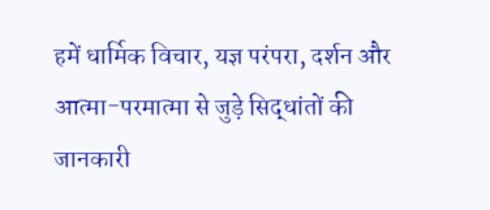हमें धार्मिक विचार, यज्ञ परंपरा, दर्शन और आत्मा-परमात्मा से जुड़े सिद्धांतों की जानकारी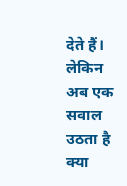देते हैं। लेकिन अब एक सवाल उठता है  क्या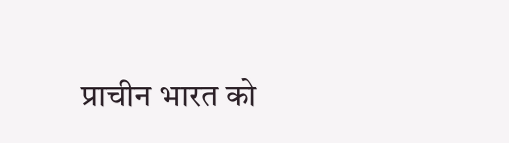प्राचीन भारत को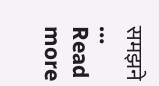समझने … Read more